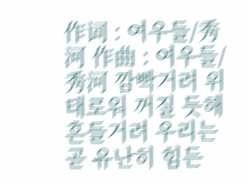作词 : 여우들/秀河 作曲 : 여우들/秀河 깜빡거려 위태로워 꺼질 듯해 흔들거려 우리는 곧 유난히 힘든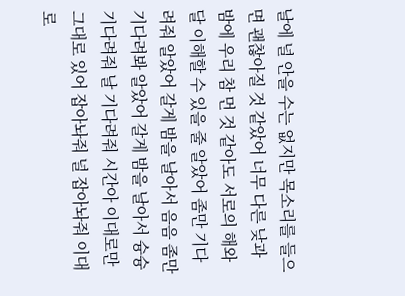날에 널 안을 수는 없지만 목소리를 들으면 괜찮아질 것 같았어 너무 다른 낮과 밤에 우리 참 먼 것 같아도 서로의 해와 달 이해할 수 있을 줄 알았어 좀만 기다려줘 알았어 갈게 밤을 날아서 음음 좀만 기다려봐 알았어 갈게 밤을 날아서 슝슝 기다려줘 날 기다려줘 시간아 이대로만 그대로 있어 잡아놔줘 널 잡아놔줘 이대로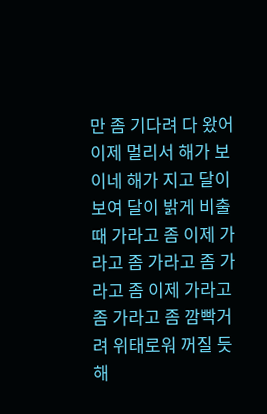만 좀 기다려 다 왔어 이제 멀리서 해가 보이네 해가 지고 달이 보여 달이 밝게 비출 때 가라고 좀 이제 가라고 좀 가라고 좀 가라고 좀 이제 가라고 좀 가라고 좀 깜빡거려 위태로워 꺼질 듯해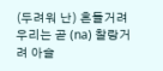(두려워 난) 흔들거려 우리는 곧 (na) 찰랑거려 아슬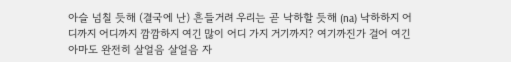아슬 넘칠 듯해 (결국에 난) 흔들거려 우리는 곧 낙하할 듯해 (na) 낙하하지 어디까지 어디까지 깜깜하지 여긴 많이 어디 가지 거기까지? 여기까진가 걸어 여긴 아마도 완전히 살얼음 살얼음 자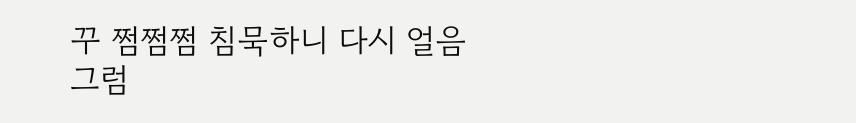꾸 쩜쩜쩜 침묵하니 다시 얼음 그럼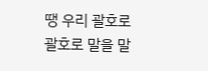땡 우리 괄호로 괄호로 말을 말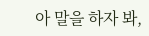아 말을 하자 봐,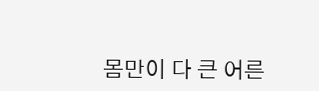몸만이 다 큰 어른